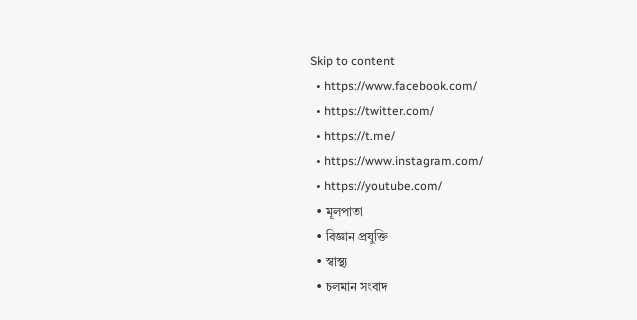Skip to content
  • https://www.facebook.com/
  • https://twitter.com/
  • https://t.me/
  • https://www.instagram.com/
  • https://youtube.com/
  • মূলপাতা
  • বিজ্ঞান প্রযুক্তি
  • স্বাস্থ্য
  • চলমান সংবাদ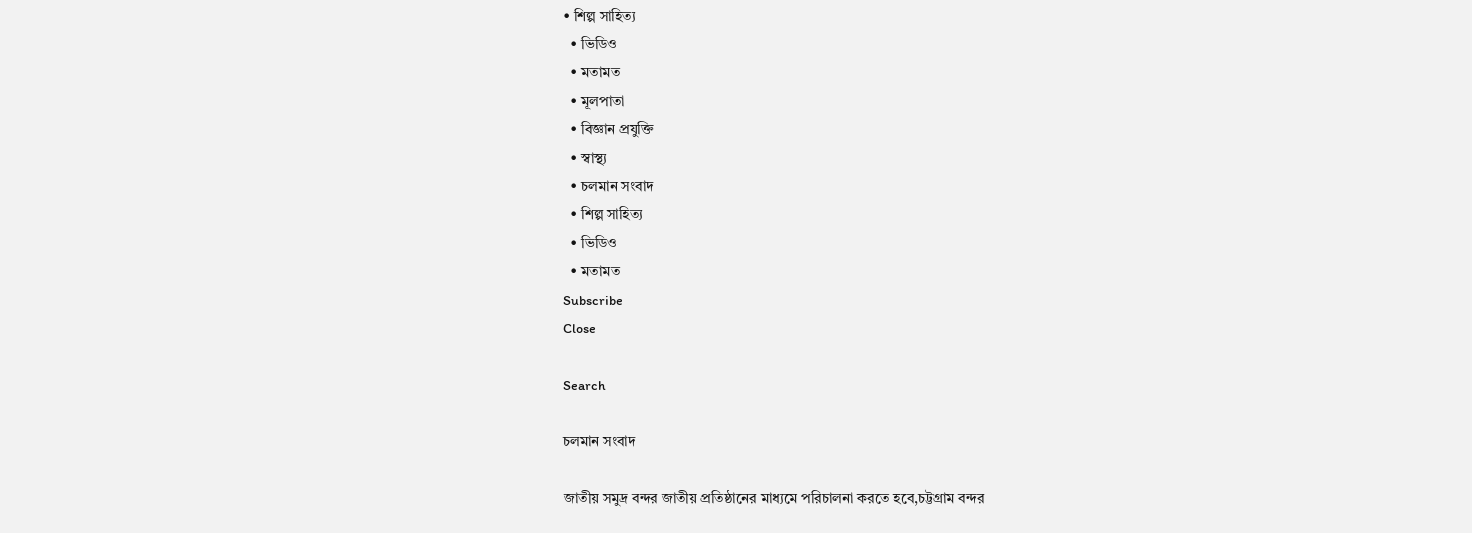• শিল্প সাহিত্য
  • ভিডিও
  • মতামত
  • মূলপাতা
  • বিজ্ঞান প্রযুক্তি
  • স্বাস্থ্য
  • চলমান সংবাদ
  • শিল্প সাহিত্য
  • ভিডিও
  • মতামত
Subscribe
Close

Search

চলমান সংবাদ

জাতীয় সমুদ্র বন্দর জাতীয় প্রতিষ্ঠানের মাধ্যমে পরিচালনা করতে হবে,চট্টগ্রাম বন্দর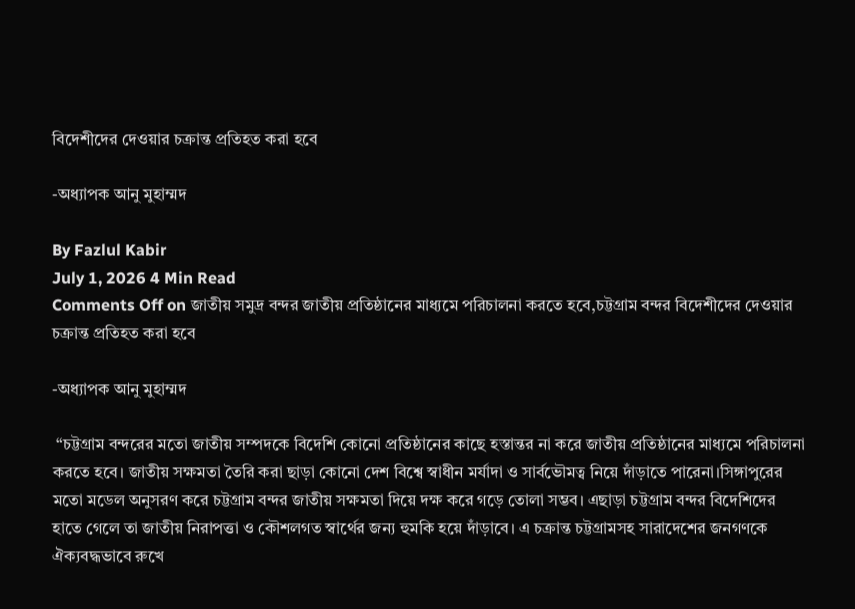বিদেশীদের দেওয়ার চক্রান্ত প্রতিহত করা হবে

-অধ্যাপক আনু মুহাম্মদ

By Fazlul Kabir
July 1, 2026 4 Min Read
Comments Off on জাতীয় সমুদ্র বন্দর জাতীয় প্রতিষ্ঠানের মাধ্যমে পরিচালনা করতে হবে,চট্টগ্রাম বন্দর বিদেশীদের দেওয়ার চক্রান্ত প্রতিহত করা হবে

-অধ্যাপক আনু মুহাম্মদ

 “চট্টগ্রাম বন্দরের মতো জাতীয় সম্পদকে বিদেশি কোনো প্রতিষ্ঠানের কাছে হস্তান্তর না করে জাতীয় প্রতিষ্ঠানের মাধ্যমে পরিচালনা করতে হবে। জাতীয় সক্ষমতা তৈরি করা ছাড়া কোনো দেশ বিশ্বে স্বাধীন মর্যাদা ও সার্বভৌমত্ব নিয়ে দাঁড়াতে পারেনা।সিঙ্গাপুরের মতো মডেল অনুসরণ করে চট্টগ্রাম বন্দর জাতীয় সক্ষমতা দিয়ে দক্ষ করে গড়ে তোলা সম্ভব। এছাড়া চট্টগ্রাম বন্দর বিদেশিদের হাতে গেলে তা জাতীয় নিরাপত্তা ও কৌশলগত স্বার্থের জন্য হুমকি হয়ে দাঁড়াবে। এ চক্রান্ত চট্টগ্রামসহ সারাদেশের জনগণকে ঐক্যবদ্ধভাবে রুখে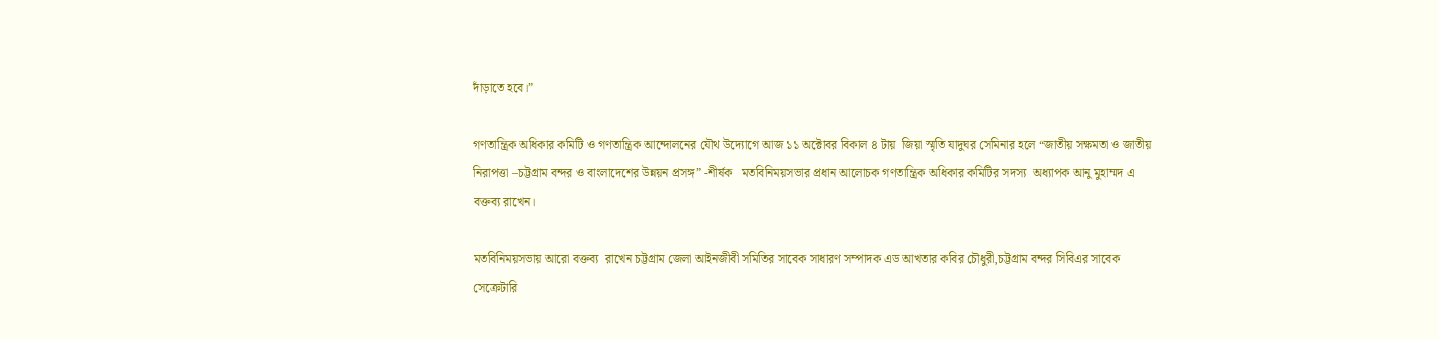দাঁড়াতে হবে।”

গণতান্ত্রিক অধিকার কমিটি ও গণতান্ত্রিক আন্দোলনের যৌথ উদ্যোগে আজ ১১ অক্টোবর বিকাল ৪ টায়  জিয়া স্মৃতি যাদুঘর সেমিনার হলে “জাতীয় সক্ষমতা ও জাতীয় নিরাপত্তা –চট্টগ্রাম বন্দর ও বাংলাদেশের উন্নয়ন প্রসঙ্গ” -শীর্ষক   মতবিনিময়সভার প্রধান আলোচক গণতান্ত্রিক অধিকার কমিটির সদস্য  অধ্যাপক আনু মুহাম্মদ এ বক্তব্য রাখেন।

মতবিনিময়সভায় আরো বক্তব্য  রাখেন চট্টগ্রাম জেলা আইনজীবী সমিতির সাবেক সাধারণ সম্পাদক এড আখতার কবির চৌধুরী,চট্টগ্রাম বন্দর সিবিএর সাবেক সেক্রেটারি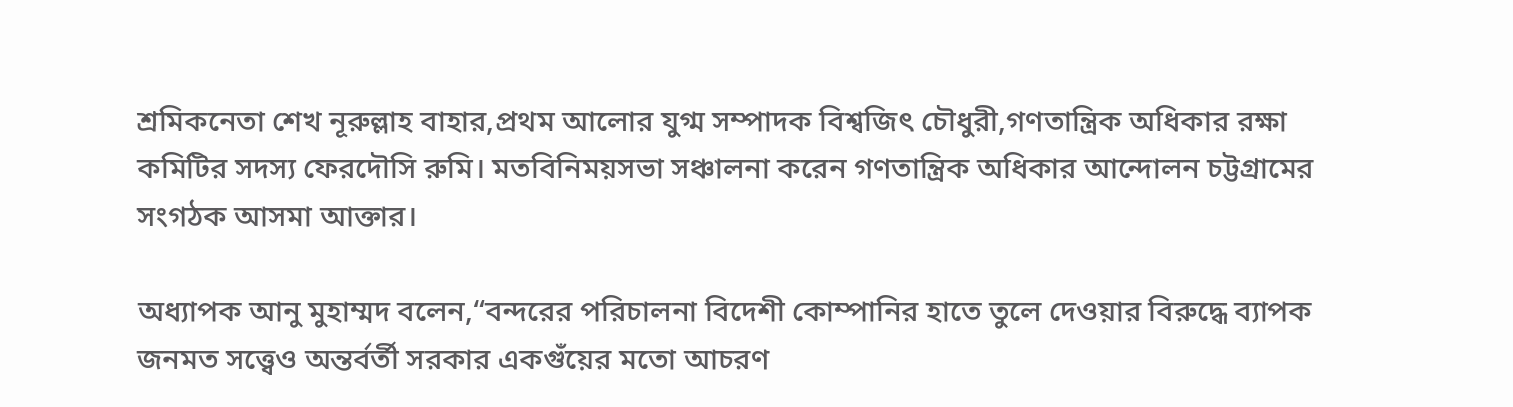শ্রমিকনেতা শেখ নূরুল্লাহ বাহার,প্রথম আলোর যুগ্ম সম্পাদক বিশ্বজিৎ চৌধুরী,গণতান্ত্রিক অধিকার রক্ষা কমিটির সদস্য ফেরদৌসি রুমি। মতবিনিময়সভা সঞ্চালনা করেন গণতান্ত্রিক অধিকার আন্দোলন চট্টগ্রামের সংগঠক আসমা আক্তার।

অধ্যাপক আনু মুহাম্মদ বলেন,“বন্দরের পরিচালনা বিদেশী কোম্পানির হাতে তুলে দেওয়ার বিরুদ্ধে ব্যাপক জনমত সত্ত্বেও অন্তর্বর্তী সরকার একগুঁয়ের মতো আচরণ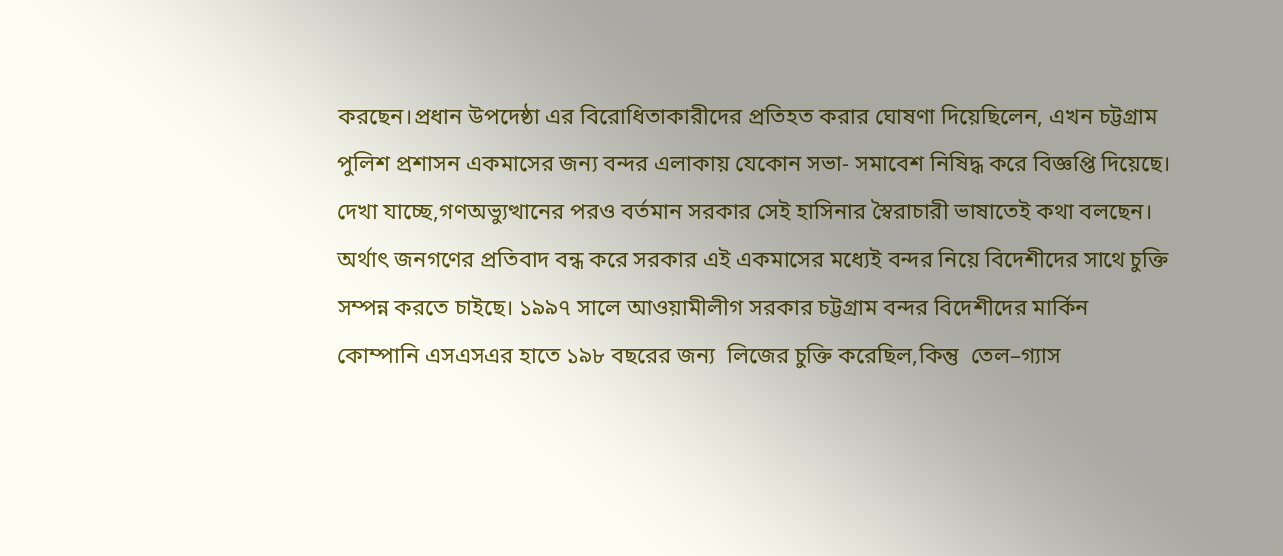করছেন।প্রধান উপদেষ্ঠা এর বিরোধিতাকারীদের প্রতিহত করার ঘোষণা দিয়েছিলেন, এখন চট্টগ্রাম পুলিশ প্রশাসন একমাসের জন্য বন্দর এলাকায় যেকোন সভা- সমাবেশ নিষিদ্ধ করে বিজ্ঞপ্তি দিয়েছে। দেখা যাচ্ছে,গণঅভ্যুত্থানের পরও বর্তমান সরকার সেই হাসিনার স্বৈরাচারী ভাষাতেই কথা বলছেন। অর্থাৎ জনগণের প্রতিবাদ বন্ধ করে সরকার এই একমাসের মধ্যেই বন্দর নিয়ে বিদেশীদের সাথে চুক্তি সম্পন্ন করতে চাইছে। ১৯৯৭ সালে আওয়ামীলীগ সরকার চট্টগ্রাম বন্দর বিদেশীদের মার্কিন কোম্পানি এসএসএর হাতে ১৯৮ বছরের জন্য  লিজের চুক্তি করেছিল,কিন্তু  তেল–গ্যাস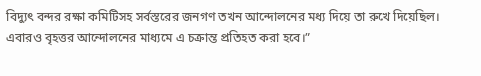বিদ্যুৎ বন্দর রক্ষা কমিটিসহ সর্বস্তরের জনগণ তখন আন্দোলনের মধ্য দিয়ে তা রুখে দিয়েছিল। এবারও বৃহত্তর আন্দোলনের মাধ্যমে এ চক্রান্ত প্রতিহত করা হবে।”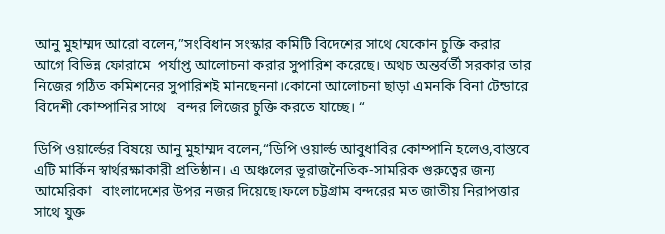আনু মুহাম্মদ আরো বলেন,”সংবিধান সংস্কার কমিটি বিদেশের সাথে যেকোন চুক্তি করার আগে বিভিন্ন ফোরামে  পর্যাপ্ত আলোচনা করার সুপারিশ করেছে। অথচ অন্তর্বর্তী সরকার তার নিজের গঠিত কমিশনের সুপারিশই মানছেননা।কোনো আলোচনা ছাড়া এমনকি বিনা টেন্ডারে বিদেশী কোম্পানির সাথে   বন্দর লিজের চুক্তি করতে যাচ্ছে। “

ডিপি ওয়ার্ল্ডের বিষয়ে আনু মুহাম্মদ বলেন,“ডিপি ওয়ার্ল্ড আবুধাবির কোম্পানি হলেও,বাস্তবে এটি মার্কিন স্বার্থরক্ষাকারী প্রতিষ্ঠান। এ অঞ্চলের ভূরাজনৈতিক-সামরিক গুরুত্বের জন্য আমেরিকা   বাংলাদেশের উপর নজর দিয়েছে।ফলে চট্টগ্রাম বন্দরের মত জাতীয় নিরাপত্তার সাথে যুক্ত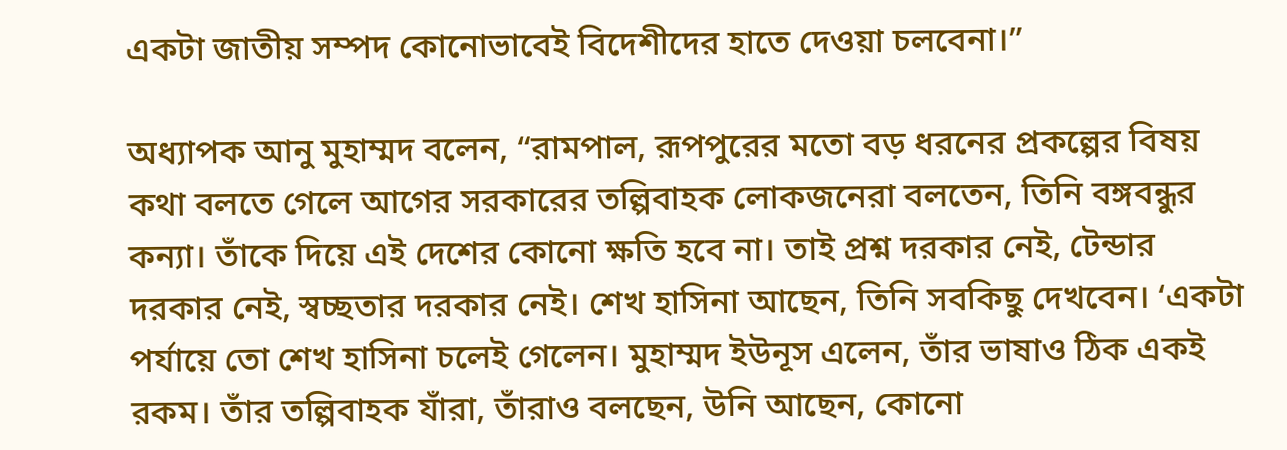একটা জাতীয় সম্পদ কোনোভাবেই বিদেশীদের হাতে দেওয়া চলবেনা।”

অধ্যাপক আনু মুহাম্মদ বলেন, “রামপাল, রূপপুরের মতো বড় ধরনের প্রকল্পের বিষয় কথা বলতে গেলে আগের সরকারের তল্পিবাহক লোকজনেরা বলতেন, তিনি বঙ্গবন্ধুর কন্যা। তাঁকে দিয়ে এই দেশের কোনো ক্ষতি হবে না। তাই প্রশ্ন দরকার নেই, টেন্ডার দরকার নেই, স্বচ্ছতার দরকার নেই। শেখ হাসিনা আছেন, তিনি সবকিছু দেখবেন। ‘একটা পর্যায়ে তো শেখ হাসিনা চলেই গেলেন। মুহাম্মদ ইউনূস এলেন, তাঁর ভাষাও ঠিক একই রকম। তাঁর তল্পিবাহক যাঁরা, তাঁরাও বলছেন, উনি আছেন, কোনো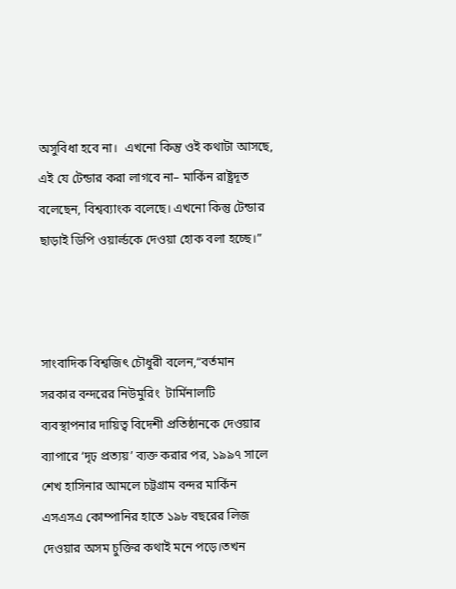অসুবিধা হবে না।  এখনো কিন্তু ওই কথাটা আসছে, এই যে টেন্ডার করা লাগবে না– মার্কিন রাষ্ট্রদূত বলেছেন, বিশ্বব্যাংক বলেছে। এখনো কিন্তু টেন্ডার ছাড়াই ডিপি ওয়ার্ল্ডকে দেওয়া হোক বলা হচ্ছে।”



সাংবাদিক বিশ্বজিৎ চৌধুরী বলেন,“বর্তমান  সরকার বন্দরের নিউমুরিং  টার্মিনালটি  ব্যবস্থাপনার দায়িত্ব বিদেশী প্রতিষ্ঠানকে দেওয়ার ব্যাপারে ‘দৃঢ় প্রত্যয়’ ব্যক্ত করার পর, ১৯৯৭ সালে শেখ হাসিনার আমলে চট্টগ্রাম বন্দর মার্কিন এসএসএ কোম্পানির হাতে ১৯৮ বছরের লিজ দেওয়ার অসম চুক্তির কথাই মনে পড়ে।তখন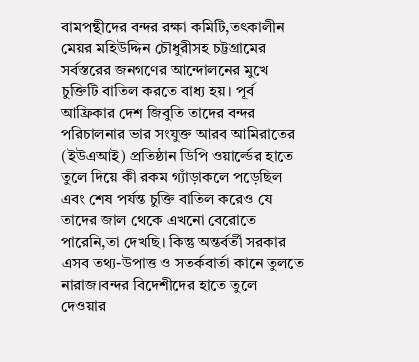বামপন্থীদের বন্দর রক্ষা কমিটি,তৎকালীন মেয়র মহিউদ্দিন চৌধুরীসহ চট্টগ্রামের সর্বস্তরের জনগণের আন্দোলনের মুখে চুক্তিটি বাতিল করতে বাধ্য হয়। পূর্ব আফ্রিকার দেশ জিবুতি তাদের বন্দর পরিচালনার ভার সংযুক্ত আরব আমিরাতের (ইউএআই) প্রতিষ্ঠান ডিপি ওয়ার্ল্ডের হাতে তুলে দিয়ে কী রকম গ্যাঁড়াকলে পড়েছিল এবং শেষ পর্যন্ত চুক্তি বাতিল করেও যে তাদের জাল থেকে এখনো বেরোতে পারেনি,তা দেখছি। কিন্তু অন্তর্বর্তী সরকার এসব তথ্য-উপাত্ত ও সতর্কবার্তা কানে তুলতে নারাজ।বন্দর বিদেশীদের হাতে তুলে দেওয়ার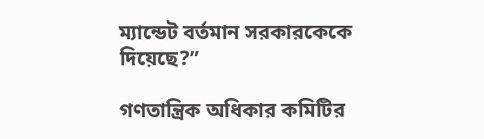ম্যান্ডেট বর্তমান সরকারকেকে দিয়েছে?”

গণতান্ত্রিক অধিকার কমিটির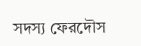সদস্য ফেরদৌস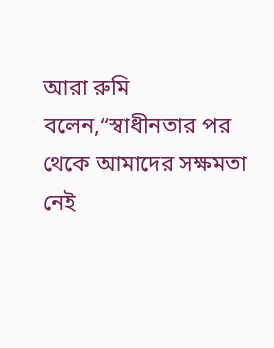আরা রুমি বলেন,“স্বাধীনতার পর থেকে আমাদের সক্ষমতা নেই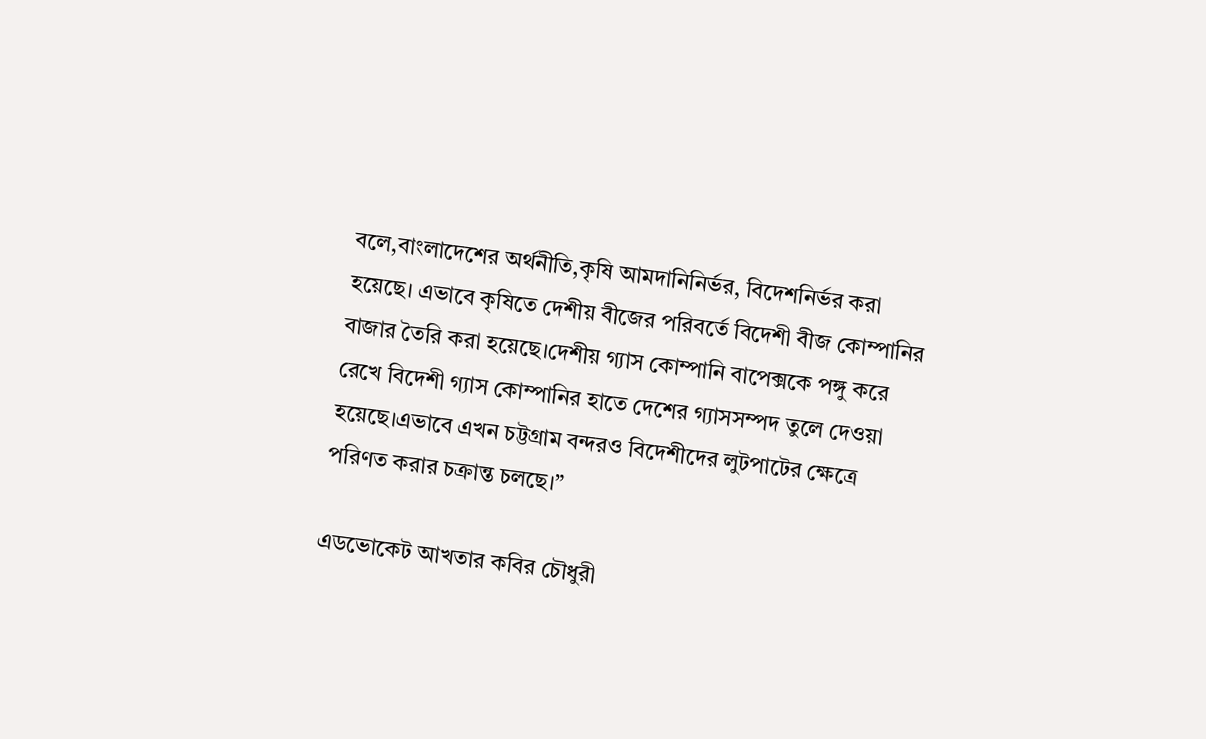বলে,বাংলাদেশের অর্থনীতি,কৃষি আমদানিনির্ভর, বিদেশনির্ভর করা হয়েছে। এভাবে কৃষিতে দেশীয় বীজের পরিবর্তে বিদেশী বীজ কোম্পানির বাজার তৈরি করা হয়েছে।দেশীয় গ্যাস কোম্পানি বাপেক্সকে পঙ্গু করে রেখে বিদেশী গ্যাস কোম্পানির হাতে দেশের গ্যাসসম্পদ তুলে দেওয়া হয়েছে।এভাবে এখন চট্টগ্রাম বন্দরও বিদেশীদের লুটপাটের ক্ষেত্রে পরিণত করার চক্রান্ত চলছে।”

এডভোকেট আখতার কবির চৌধুরী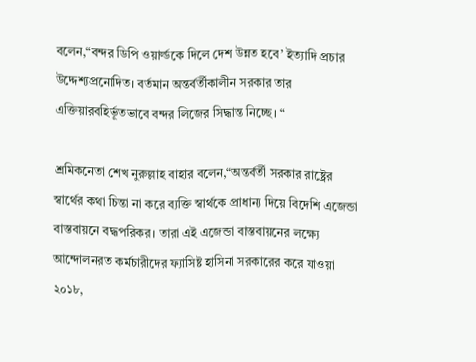বলেন,“বন্দর ডিপি ওয়ার্ল্ডকে দিলে দেশ উন্নত হবে’ ইত্যাদি প্রচার উদ্দেশ্যপ্রনোদিত। বর্তমান অন্তর্বর্তীকালীন সরকার তার এক্তিয়ারবহির্ভূতভাবে বন্দর লিজের সিদ্ধান্ত নিচ্ছে। “

শ্রমিকনেতা শেখ নুরুল্লাহ বাহার বলেন,“অন্তর্বর্তী সরকার রাষ্ট্রের স্বার্থের কথা চিন্তা না করে ব্যক্তি স্বার্থকে প্রাধান্য দিয়ে বিদেশি এজেন্ডা বাস্তবায়নে বদ্ধপরিকর। তারা এই এজেন্ডা বাস্তবায়নের লক্ষ্যে আন্দোলনরত কর্মচারীদের ফ্যাসিষ্ট হাসিনা সরকারের করে যাওয়া ২০১৮,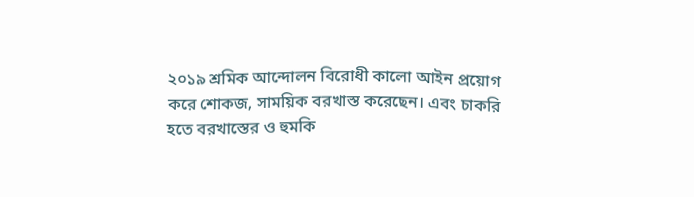২০১৯ শ্রমিক আন্দোলন বিরোধী কালো আইন প্রয়োগ করে শোকজ, সাময়িক বরখাস্ত করেছেন। এবং চাকরি হতে বরখাস্তের ও হুমকি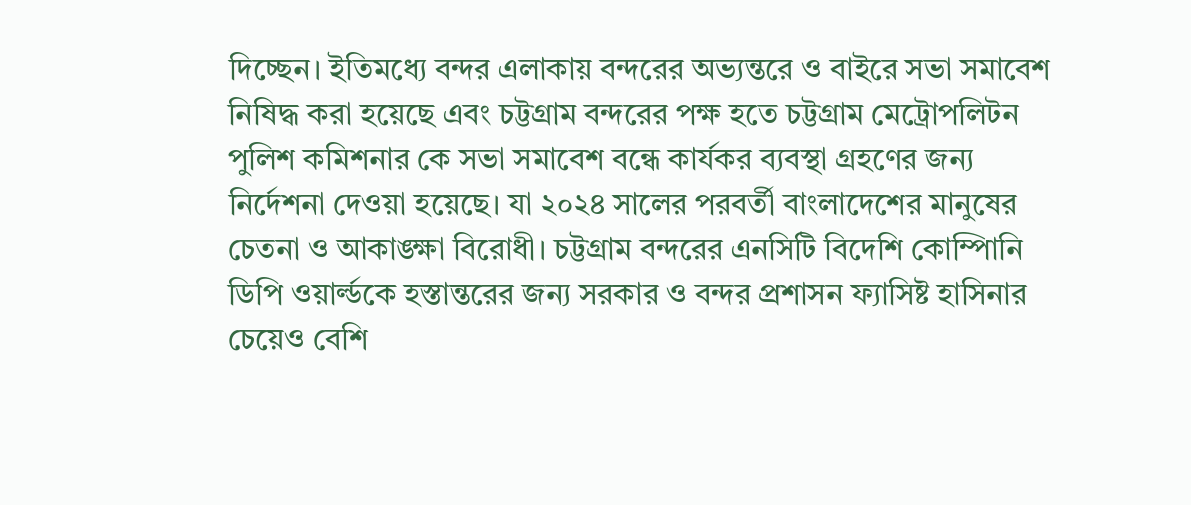দিচ্ছেন। ইতিমধ্যে বন্দর এলাকায় বন্দরের অভ্যন্তরে ও বাইরে সভা সমাবেশ নিষিদ্ধ করা হয়েছে এবং চট্টগ্রাম বন্দরের পক্ষ হতে চট্টগ্রাম মেট্রোপলিটন পুলিশ কমিশনার কে সভা সমাবেশ বন্ধে কার্যকর ব্যবস্থা গ্রহণের জন্য নির্দেশনা দেওয়া হয়েছে। যা ২০২৪ সালের পরবর্তী বাংলাদেশের মানুষের চেতনা ও আকাঙ্ক্ষা বিরোধী। চট্টগ্রাম বন্দরের এনসিটি বিদেশি কোম্পিানি ডিপি ওয়ার্ল্ডকে হস্তান্তরের জন্য সরকার ও বন্দর প্রশাসন ফ্যাসিষ্ট হাসিনার চেয়েও বেশি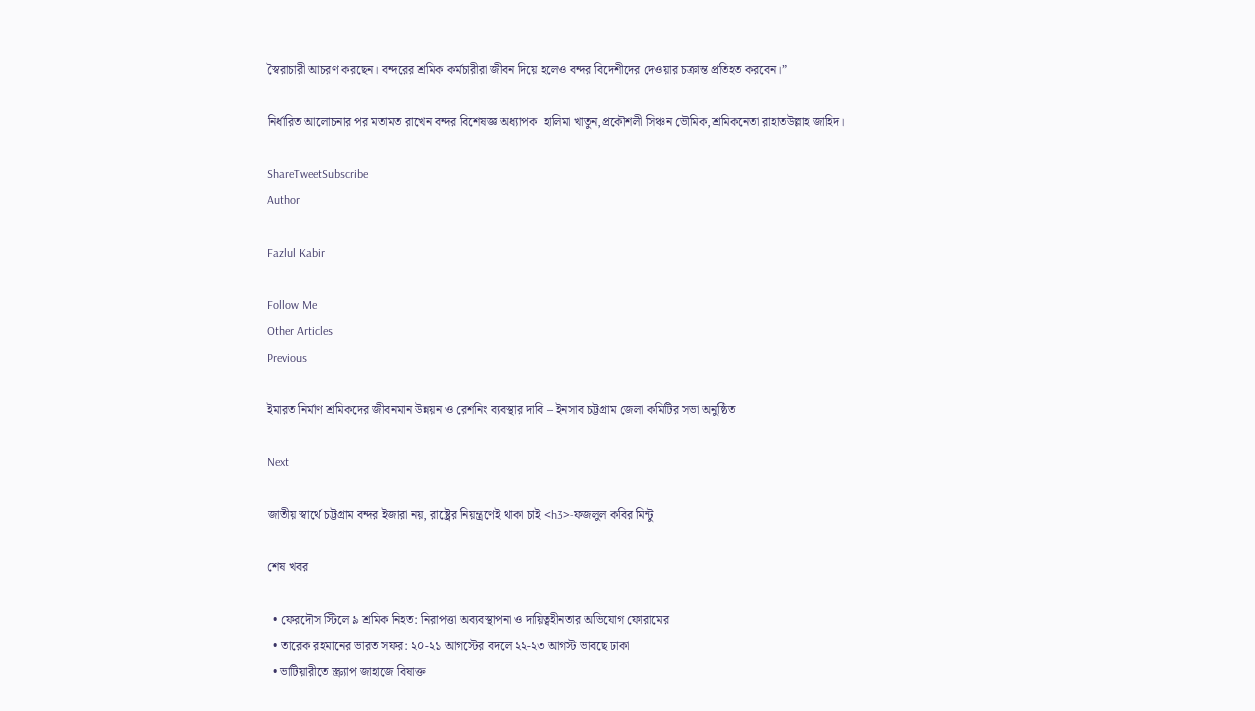স্বৈরাচারী আচরণ করছেন। বন্দরের শ্রমিক কর্মচারীরা জীবন দিয়ে হলেও বন্দর বিদেশীদের দেওয়ার চক্রান্ত প্রতিহত করবেন।”

নির্ধারিত আলোচনার পর মতামত রাখেন বন্দর বিশেষজ্ঞ অধ্যাপক  হালিমা খাতুন,প্রকৌশলী সিঞ্চন ভৌমিক,শ্রমিকনেতা রাহাতউল্লাহ জাহিদ।

ShareTweetSubscribe
Author

Fazlul Kabir

Follow Me
Other Articles
Previous

ইমারত নির্মাণ শ্রমিকদের জীবনমান উন্নয়ন ও রেশনিং ব্যবস্থার দাবি – ইনসাব চট্টগ্রাম জেলা কমিটির সভা অনুষ্ঠিত

Next

জাতীয় স্বার্থে চট্টগ্রাম বন্দর ইজারা নয়, রাষ্ট্রের নিয়ন্ত্রণেই থাকা চাই <h3>-ফজলুল কবির মিন্টু

শেষ খবর

  • ফেরদৌস স্টিলে ৯ শ্রমিক নিহত: নিরাপত্তা অব্যবস্থাপনা ও দায়িত্বহীনতার অভিযোগ ফোরামের
  • তারেক রহমানের ভারত সফর: ২০-২১ আগস্টের বদলে ২২-২৩ আগস্ট ভাবছে ঢাকা
  • ভাটিয়ারীতে স্ক্র্যাপ জাহাজে বিষাক্ত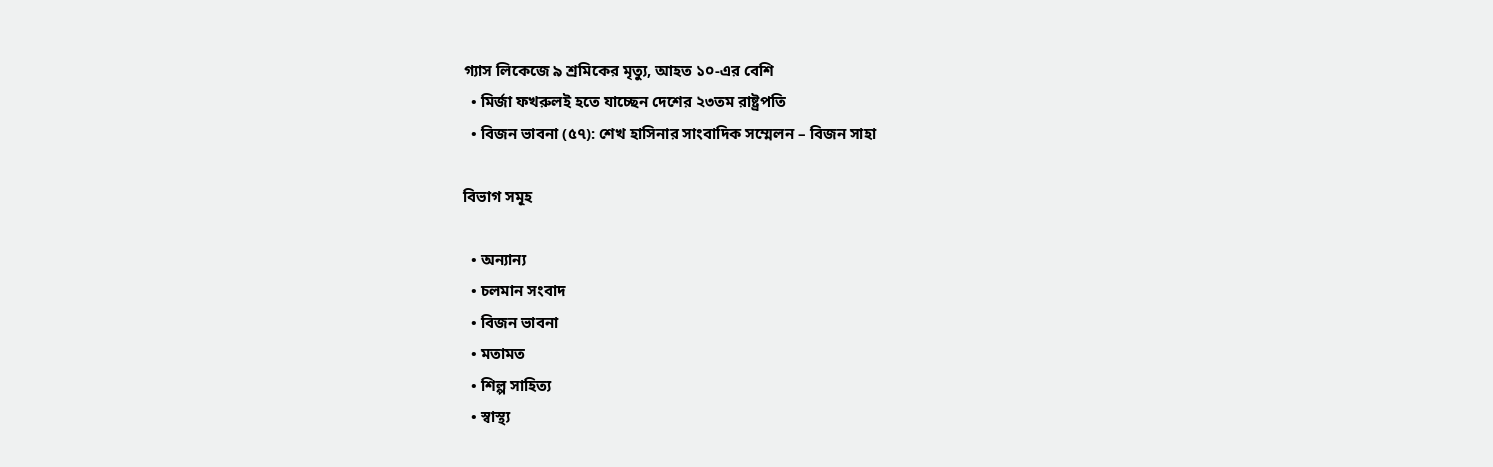গ্যাস লিকেজে ৯ শ্রমিকের মৃত্যু, আহত ১০-এর বেশি
  • মির্জা ফখরুলই হতে যাচ্ছেন দেশের ২৩তম রাষ্ট্রপতি
  • বিজন ভাবনা (৫৭): শেখ হাসিনার সাংবাদিক সম্মেলন – বিজন সাহা

বিভাগ সমূহ

  • অন্যান্য
  • চলমান সংবাদ
  • বিজন ভাবনা
  • মতামত
  • শিল্প সাহিত্য
  • স্বাস্থ্য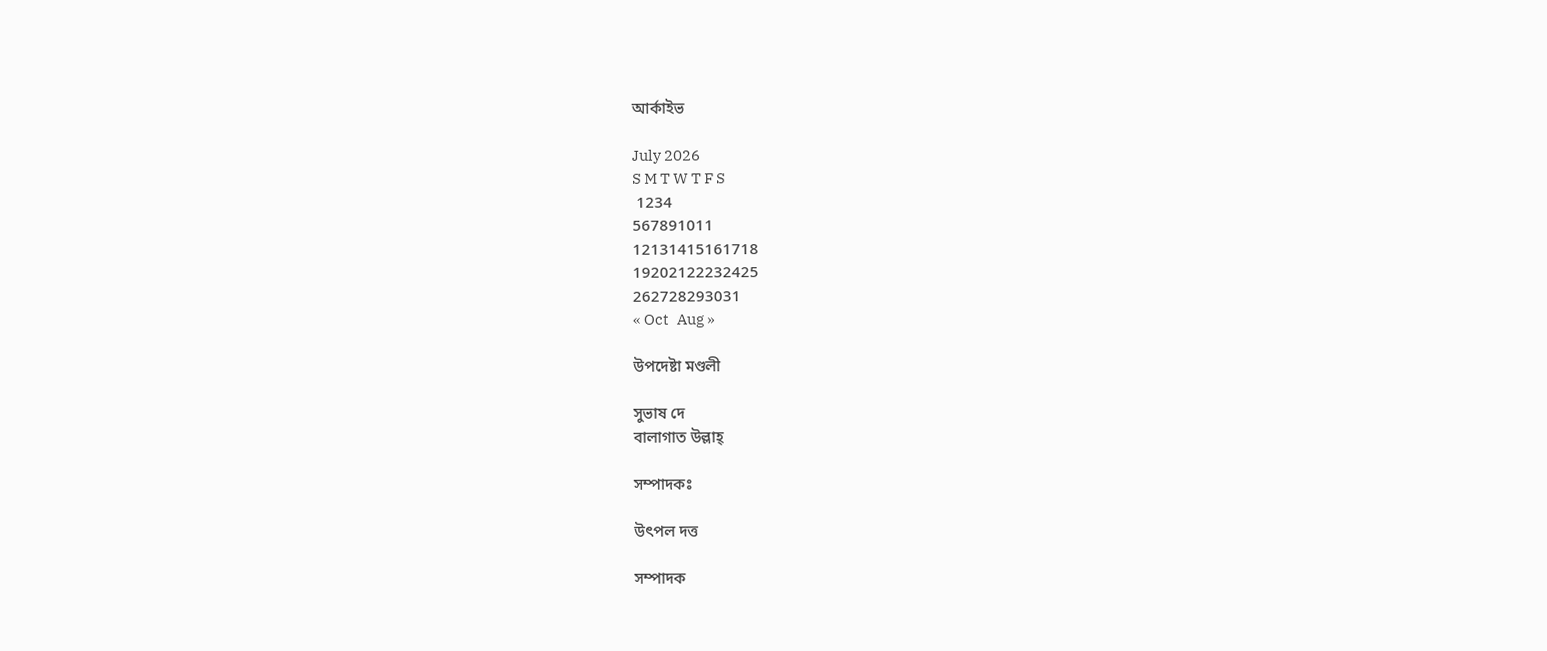আর্কাইভ

July 2026
S M T W T F S
 1234
567891011
12131415161718
19202122232425
262728293031
« Oct   Aug »

উপদেষ্টা মণ্ডলী

সুভাষ দে
বালাগাত উল্লাহ্

সম্পাদকঃ

উৎপল দত্ত

সম্পাদক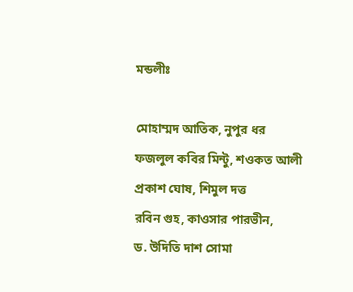মন্ডলীঃ

মোহাম্মদ আতিক, নুপুর ধর
ফজলুল কবির মিন্টু, শওকত আলী
প্রকাশ ঘোষ, শিমুল দত্ত
রবিন গুহ, কাওসার পারভীন,
ড. উদিতি দাশ সোমা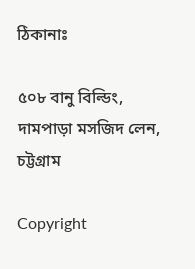ঠিকানাঃ

৫০৮ বানু বিল্ডিং, দামপাড়া মসজিদ লেন, চট্টগ্রাম

Copyright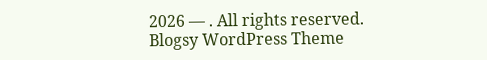2026 — . All rights reserved. Blogsy WordPress Theme